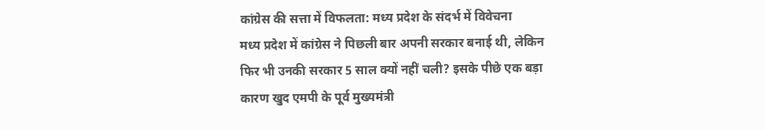कांग्रेस की सत्ता में विफलता: मध्य प्रदेश के संदर्भ में विवेचना
मध्य प्रदेश में कांग्रेस ने पिछली बार अपनी सरकार बनाई थी, लेकिन फिर भी उनकी सरकार 5 साल क्यों नहीं चली? इसके पीछे एक बड़ा कारण खुद एमपी के पूर्व मुख्यमंत्री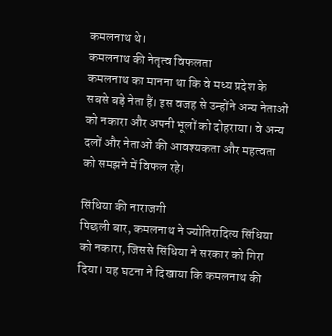कमलनाथ थे।
कमलनाथ की नेतृत्व विफलता
कमलनाथ का मानना था कि वे मध्य प्रदेश के सबसे बड़े नेता हैं। इस वजह से उन्होंने अन्य नेताओं को नकारा और अपनी भूलों को दोहराया। वे अन्य दलों और नेताओं की आवश्यकता और महत्वता को समझने में विफल रहे।

सिंधिया की नाराजगी
पिछली बार, कमलनाथ ने ज्योतिरादित्य सिंधिया को नकारा, जिससे सिंधिया ने सरकार को गिरा दिया। यह घटना ने दिखाया कि कमलनाथ की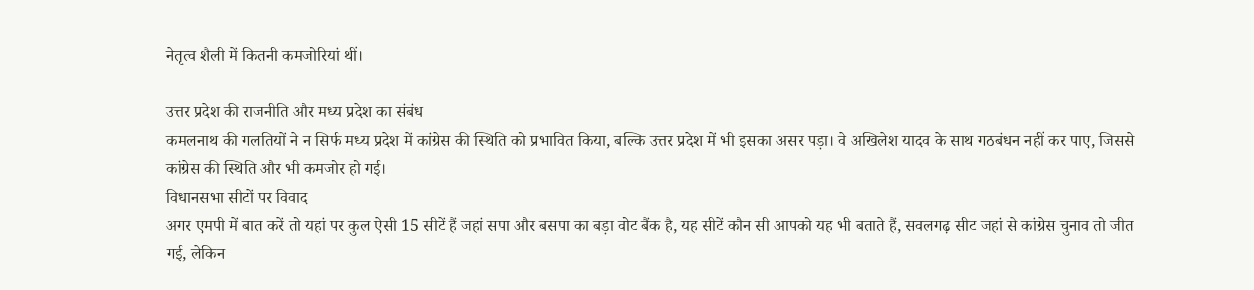नेतृत्व शैली में कितनी कमजोरियां थीं।

उत्तर प्रदेश की राजनीति और मध्य प्रदेश का संबंध
कमलनाथ की गलतियों ने न सिर्फ मध्य प्रदेश में कांग्रेस की स्थिति को प्रभावित किया, बल्कि उत्तर प्रदेश में भी इसका असर पड़ा। वे अखिलेश यादव के साथ गठबंधन नहीं कर पाए, जिससे कांग्रेस की स्थिति और भी कमजोर हो गई।
विधानसभा सीटों पर विवाद
अगर एमपी में बात करें तो यहां पर कुल ऐसी 15 सीटें हैं जहां सपा और बसपा का बड़ा वोट बैंक है, यह सीटें कौन सी आपको यह भी बताते हैं, सवलगढ़ सीट जहां से कांग्रेस चुनाव तो जीत गई, लेकिन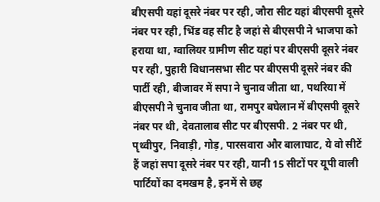बीएसपी यहां दूसरे नंबर पर रही, जौरा सीट यहां बीएसपी दूसरे नंबर पर रही, भिंड वह सीट है जहां से बीएसपी ने भाजपा को हराया था, ग्वालियर ग्रामीण सीट यहां पर बीएसपी दूसरे नंबर पर रही, पुहारी विधानसभा सीट पर बीएसपी दूसरे नंबर की पार्टी रही, बीजावर में सपा ने चुनाव जीता था, पथरिया में बीएसपी ने चुनाव जीता था, रामपुर बघेलान में बीएसपी दूसरे नंबर पर थी, देवतालाब सीट पर बीएसपी. 2 नंबर पर थी, पृथ्वीपुर, निवाड़ी, गोड़, पारसवारा और बालाघाट, ये वो सीटें हैं जहां सपा दूसरे नंबर पर रही, यानी 15 सीटों पर यूपी वाली पार्टियों का दमखम है, इनमें से छह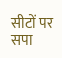सीटों पर सपा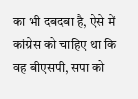का भी दबदबा है, ऐसे में कांग्रेस को चाहिए था कि वह बीएसपी, सपा को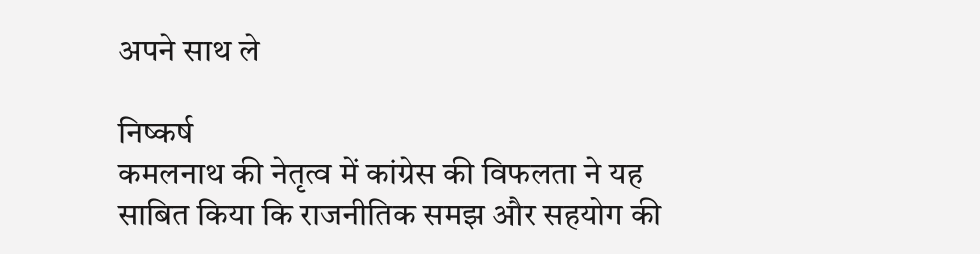अपने साथ ले

निष्कर्ष
कमलनाथ की नेतृत्व में कांग्रेस की विफलता ने यह साबित किया कि राजनीतिक समझ और सहयोग की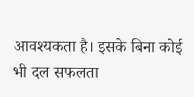आवश्यकता है। इसके बिना कोई भी दल सफलता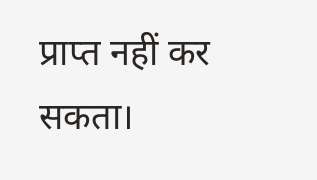प्राप्त नहीं कर सकता।